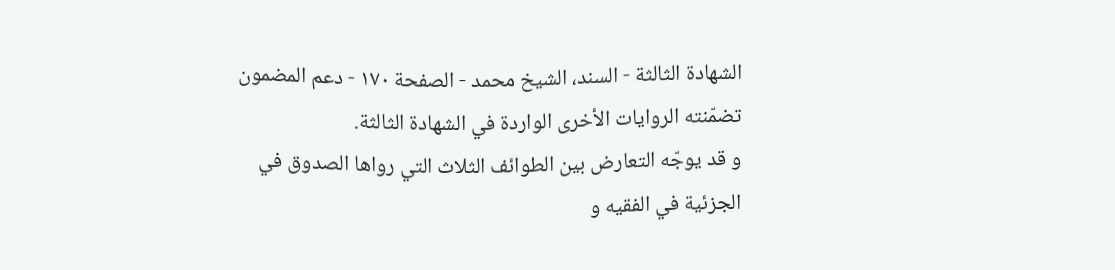الشهادة الثالثة - السند، الشيخ محمد - الصفحة ١٧٠ - دعم المضمون
تضمّنته الروايات الأخرى الواردة في الشهادة الثالثة.
و قد يوجّه التعارض بين الطوائف الثلاث التي رواها الصدوق في الجزئية في الفقيه و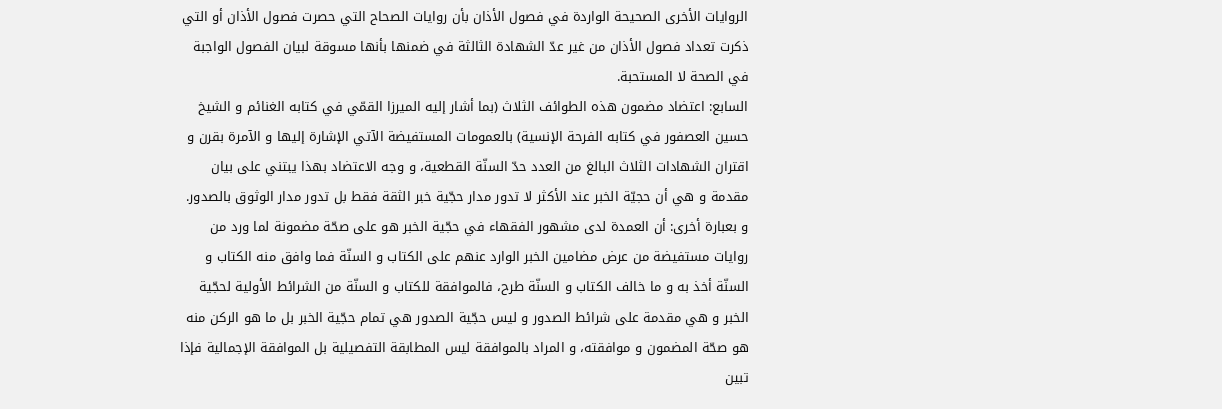الروايات الأخرى الصحيحة الواردة في فصول الأذان بأن روايات الصحاح التي حصرت فصول الأذان أو التي ذكرت تعداد فصول الأذان من غير عدّ الشهادة الثالثة في ضمنها بأنها مسوقة لبيان الفصول الواجبة في الصحة لا المستحبة.
السابع: اعتضاد مضمون هذه الطوائف الثلاث (بما أشار إليه الميرزا القمّي في كتابه الغنائم و الشيخ حسين العصفور في كتابه الفرحة الإنسية) بالعمومات المستفيضة الآتي الإشارة إليها و الآمرة بقرن و اقتران الشهادات الثلاث البالغ من العدد حدّ السنّة القطعية، و وجه الاعتضاد بهذا يبتني على بيان مقدمة و هي أن حجيّة الخبر عند الأكثر لا تدور مدار حجّية خبر الثقة فقط بل تدور مدار الوثوق بالصدور.
و بعبارة أخرى: أن العمدة لدى مشهور الفقهاء في حجّية الخبر هو على صحّة مضمونة لما ورد من روايات مستفيضة من عرض مضامين الخبر الوارد عنهم على الكتاب و السنّة فما وافق منه الكتاب و السنّة أخذ به و ما خالف الكتاب و السنّة طرح، فالموافقة للكتاب و السنّة من الشرائط الأولية لحجّية الخبر و هي مقدمة على شرائط الصدور و ليس حجّية الصدور هي تمام حجّية الخبر بل ما هو الركن منه هو صحّة المضمون و موافقته، و المراد بالموافقة ليس المطابقة التفصيلية بل الموافقة الإجمالية فإذا تبين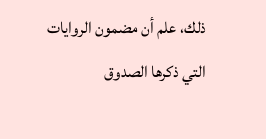ذلك، علم أن مضمون الروايات التي ذكرها الصدوق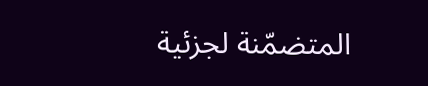المتضمّنة لجزئية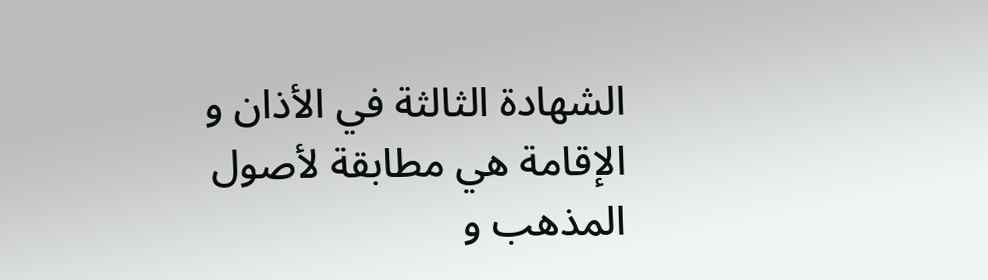الشهادة الثالثة في الأذان و الإقامة هي مطابقة لأصول المذهب و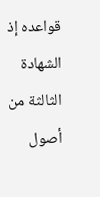قواعده إذ الشهادة الثالثة من أصول